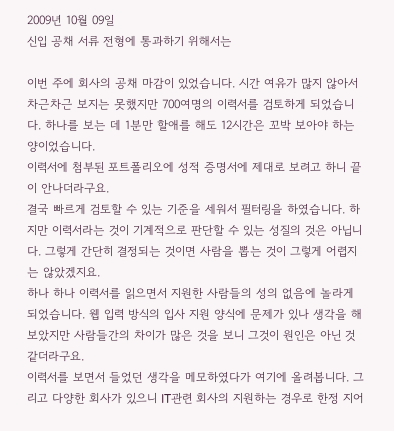2009년 10월 09일
신입 공채 서류 전형에 통과하기 위해서는

이번 주에 회사의 공채 마감이 있었습니다. 시간 여유가 많지 않아서 차근차근 보지는 못했지만 700여명의 이력서를 검토하게 되었습니다. 하나를 보는 데 1분만 할애를 해도 12시간은 꼬박 보아야 하는 양이었습니다.
이력서에 첨부된 포트폴리오에 성적 증명서에 제대로 보려고 하니 끝이 안나더라구요.
결국 빠르게 검토할 수 있는 기준을 세워서 필터링을 하였습니다. 하지만 이력서라는 것이 기계적으로 판단할 수 있는 성질의 것은 아닙니다. 그렇게 간단히 결정되는 것이면 사람을 뽑는 것이 그렇게 어렵지는 않았겠지요.
하나 하나 이력서를 읽으면서 지원한 사람들의 성의 없음에 놀라게 되었습니다. 웹 입력 방식의 입사 지원 양식에 문제가 있나 생각을 해보았지만 사람들간의 차이가 많은 것을 보니 그것이 원인은 아닌 것 같더라구요.
이력서를 보면서 들었던 생각을 메모하였다가 여기에 올려봅니다. 그리고 다양한 회사가 있으니 IT관련 회사의 지원하는 경우로 한정 지어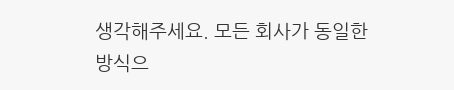생각해주세요. 모든 회사가 동일한 방식으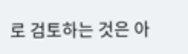로 검토하는 것은 아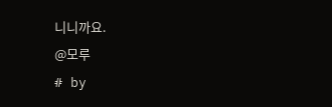니니까요.
@모루
# by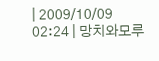| 2009/10/09 02:24 | 망치와모루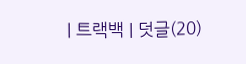| 트랙백 | 덧글(20)